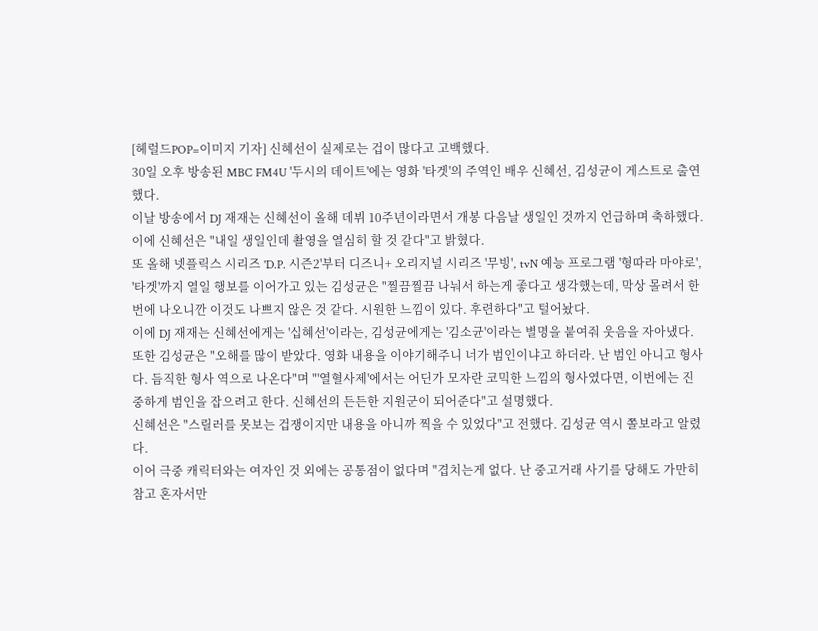[헤럴드POP=이미지 기자] 신혜선이 실제로는 겁이 많다고 고백했다.
30일 오후 방송된 MBC FM4U '두시의 데이트'에는 영화 '타겟'의 주역인 배우 신혜선, 김성균이 게스트로 출연했다.
이날 방송에서 DJ 재재는 신혜선이 올해 데뷔 10주년이라면서 개봉 다음날 생일인 것까지 언급하며 축하했다. 이에 신혜선은 "내일 생일인데 촬영을 열심히 할 것 같다"고 밝혔다.
또 올해 넷플릭스 시리즈 'D.P. 시즌2'부터 디즈니+ 오리지널 시리즈 '무빙', tvN 예능 프로그램 '형따라 마야로', '타겟'까지 열일 행보를 이어가고 있는 김성균은 "찔끔찔끔 나눠서 하는게 좋다고 생각했는데, 막상 몰려서 한 번에 나오니깐 이것도 나쁘지 않은 것 같다. 시원한 느낌이 있다. 후련하다"고 털어놨다.
이에 DJ 재재는 신혜선에게는 '십혜선'이라는, 김성균에게는 '김소균'이라는 별명을 붙여줘 웃음을 자아냈다.
또한 김성균은 "오해를 많이 받았다. 영화 내용을 이야기해주니 너가 범인이냐고 하더라. 난 범인 아니고 형사다. 듬직한 형사 역으로 나온다"며 "'열혈사제'에서는 어딘가 모자란 코믹한 느낌의 형사였다면, 이번에는 진중하게 범인을 잡으려고 한다. 신혜선의 든든한 지원군이 되어준다"고 설명했다.
신혜선은 "스릴러를 못보는 겁쟁이지만 내용을 아니까 찍을 수 있었다"고 전했다. 김성균 역시 쫄보라고 알렸다.
이어 극중 캐릭터와는 여자인 것 외에는 공통점이 없다며 "겹치는게 없다. 난 중고거래 사기를 당해도 가만히 참고 혼자서만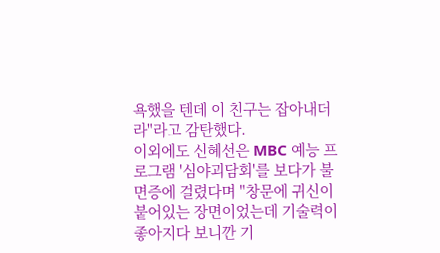욕했을 텐데 이 친구는 잡아내더라"라고 감탄했다.
이외에도 신혜선은 MBC 예능 프로그램 '심야괴담회'를 보다가 불면증에 걸렸다며 "창문에 귀신이 붙어있는 장면이었는데 기술력이 좋아지다 보니깐 기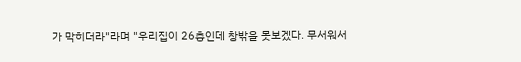가 막히더라"라며 "우리집이 26층인데 창밖을 못보겠다. 무서워서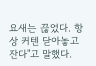요새는 끊었다. 항상 커텐 닫아놓고 잔다"고 말했다.